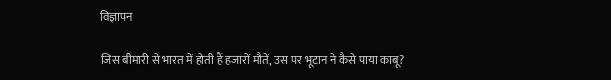विज्ञापन

जिस बीमारी से भारत में होती हैं हजारों मौतें, उस पर भूटान ने कैसे पाया काबू?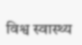विश्व स्वास्थ्य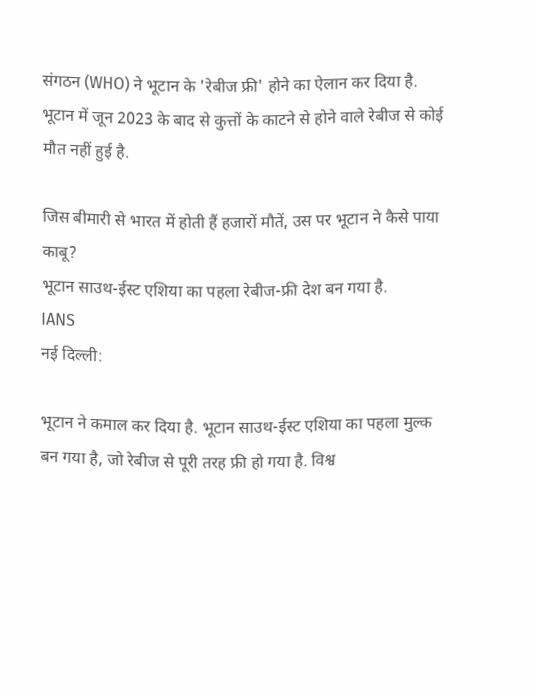संगठन (WHO) ने भूटान के 'रेबीज फ्री' होने का ऐलान कर दिया है. भूटान में जून 2023 के बाद से कुत्तों के काटने से होने वाले रेबीज से कोई मौत नहीं हुई है.

जिस बीमारी से भारत में होती हैं हजारों मौतें, उस पर भूटान ने कैसे पाया काबू?
भूटान साउथ-ईस्ट एशिया का पहला रेबीज-फ्री देश बन गया है.
IANS
नई दिल्ली:

भूटान ने कमाल कर दिया है. भूटान साउथ-ईस्ट एशिया का पहला मुल्क बन गया है, जो रेबीज से पूरी तरह फ्री हो गया है. विश्व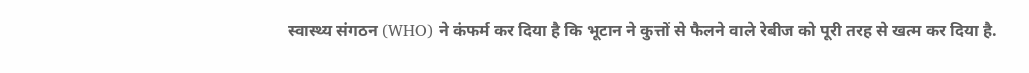स्वास्थ्य संगठन (WHO) ने कंफर्म कर दिया है कि भूटान ने कुत्तों से फैलने वाले रेबीज को पूरी तरह से खत्म कर दिया है.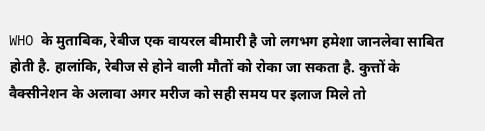WHO के मुताबिक, रेबीज एक वायरल बीमारी है जो लगभग हमेशा जानलेवा साबित होती है. हालांकि, रेबीज से होने वाली मौतों को रोका जा सकता है. कुत्तों के वैक्सीनेशन के अलावा अगर मरीज को सही समय पर इलाज मिले तो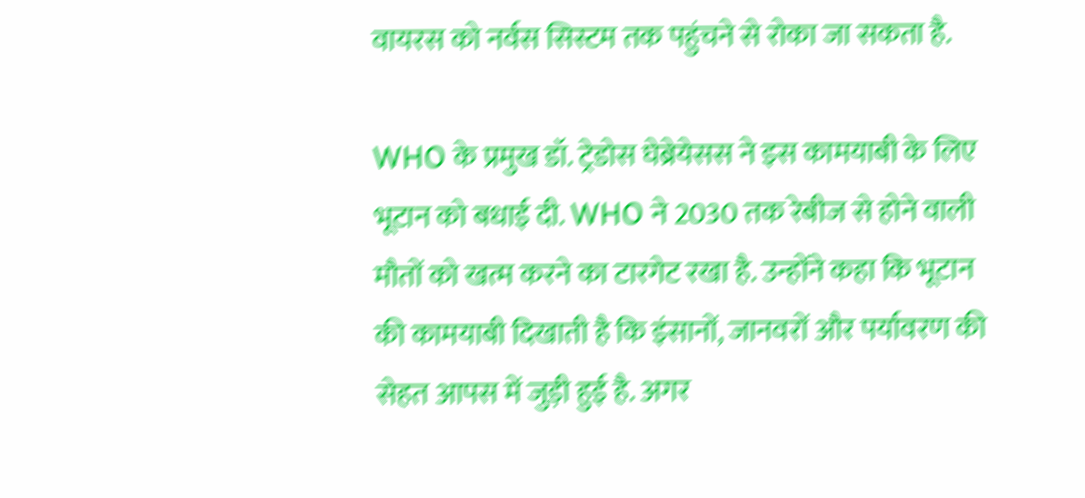वायरस को नर्वस सिस्टम तक पहुंचने से रोका जा सकता है.

WHO के प्रमुख डॉ. ट्रेडोस घेब्रेयेसस ने इस कामयाबी के लिए भूटान को बधाई दी. WHO ने 2030 तक रेबीज से होने वाली मौतों को खत्म करने का टारगेट रखा है. उन्होंने कहा कि भूटान की कामयाबी दिखाती है कि इंसानों, जानवरों और पर्यावरण की सेहत आपस में जुड़ी हुई है. अगर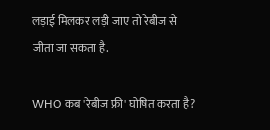लड़ाई मिलकर लड़ी जाए तो रेबीज से जीता जा सकता है.

WHO कब 'रेबीज फ्री' घोषित करता है?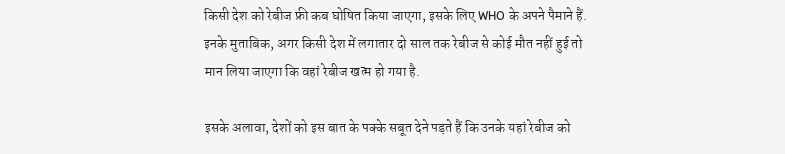किसी देश को रेबीज फ्री कब घोषित किया जाएगा, इसके लिए WHO के अपने पैमाने हैं. इनके मुताबिक, अगर किसी देश में लगातार दो साल तक रेबीज से कोई मौत नहीं हुई तो मान लिया जाएगा कि वहां रेबीज खत्म हो गया है.

इसके अलावा, देशों को इस बात के पक्के सबूत देने पड़ते हैं कि उनके यहां रेबीज को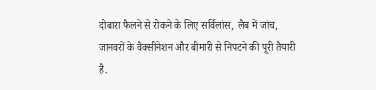दोबारा फैलने से रोकने के लिए सर्विलांस, लैब में जांच, जानवरों के वैक्सीनेशन और बीमारी से निपटने की पूरी तैयारी है.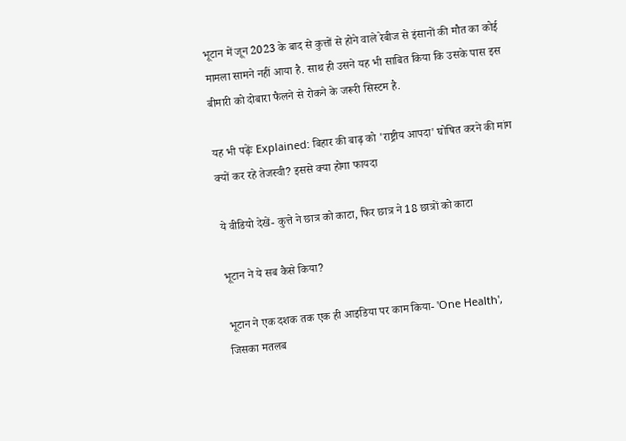भूटान में जून 2023 के बाद से कुत्तों से होने वाले रेबीज से इंसानों की मौत का कोई मामला सामने नहीं आया है. साथ ही उसने यह भी साबित किया कि उसके पास इस बीमारी को दोबारा फैलने से रोकने के जरूरी सिस्टम है.

यह भी पढ़ेंः Explained: बिहार की बाढ़ को 'राष्ट्रीय आपदा' घोषित करने की मांग क्यों कर रहे तेजस्वी? इससे क्या होगा फायदा

ये वीडियो देखें- कुत्ते ने छात्र को काटा, फिर छात्र ने 18 छात्रों को काटा

भूटान ने ये सब कैसे किया?

भूटान ने एक दशक तक एक ही आइडिया पर काम किया- 'One Health', जिसका मतलब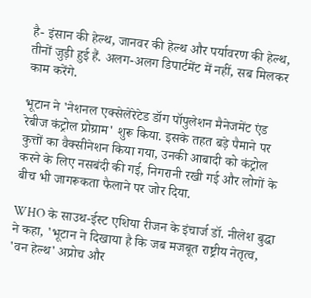है- इंसान की हेल्थ, जानवर की हेल्थ और पर्यावरण की हेल्थ, तीनों जुड़ी हुई हैं. अलग-अलग डिपार्टमेंट में नहीं, सब मिलकर काम करेंगे.

भूटान ने 'नेशनल एक्सेलेरेटेड डॉग पॉपुलेशन मैनेजमेंट एंड रेबीज कंट्रोल प्रोग्राम' शुरू किया. इसके तहत बड़े पैमाने पर कुत्तों का वैक्सीनेशन किया गया, उनकी आबादी को कंट्रोल करने के लिए नसबंदी की गई, निगरानी रखी गई और लोगों के बीच भी जागरूकता फैलाने पर जोर दिया.

WHO के साउथ-ईस्ट एशिया रीजन के इंचार्ज डॉ. नीलेश बुद्धा ने कहा, 'भूटान ने दिखाया है कि जब मजबूत राष्ट्रीय नेतृत्व, 'वन हेल्थ' अप्रोच और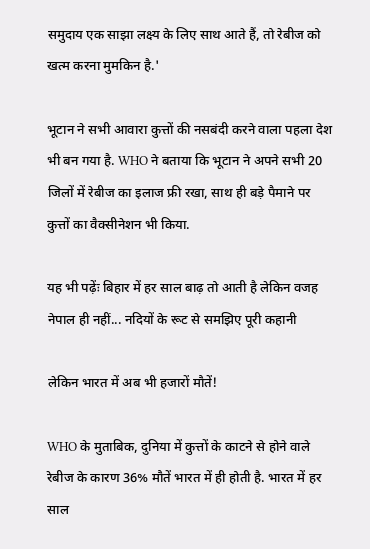समुदाय एक साझा लक्ष्य के लिए साथ आते हैं, तो रेबीज को खत्म करना मुमकिन है.'

भूटान ने सभी आवारा कुत्तों की नसबंदी करने वाला पहला देश भी बन गया है. WHO ने बताया कि भूटान ने अपने सभी 20 जिलों में रेबीज का इलाज फ्री रखा, साथ ही बड़े पैमाने पर कुत्तों का वैक्सीनेशन भी किया.

यह भी पढ़ेंः बिहार में हर साल बाढ़ तो आती है लेकिन वजह नेपाल ही नहीं... नदियों के रूट से समझिए पूरी कहानी

लेकिन भारत में अब भी हजारों मौतें!

WHO के मुताबिक, दुनिया में कुत्तों के काटने से होने वाले रेबीज के कारण 36% मौतें भारत में ही होती है. भारत में हर साल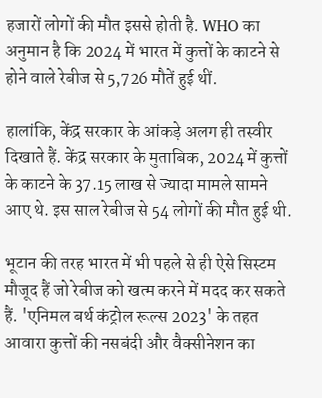हजारों लोगों की मौत इससे होती है. WHO का अनुमान है कि 2024 में भारत में कुत्तों के काटने से होने वाले रेबीज से 5,726 मौतें हुई थीं.

हालांकि, केंद्र सरकार के आंकड़े अलग ही तस्वीर दिखाते हैं. केंद्र सरकार के मुताबिक, 2024 में कुत्तों के काटने के 37.15 लाख से ज्यादा मामले सामने आए थे. इस साल रेबीज से 54 लोगों की मौत हुई थी.

भूटान की तरह भारत में भी पहले से ही ऐसे सिस्टम मौजूद हैं जो रेबीज को खत्म करने में मदद कर सकते हैं. 'एनिमल बर्थ कंट्रोल रूल्स 2023' के तहत आवारा कुत्तों की नसबंदी और वैक्सीनेशन का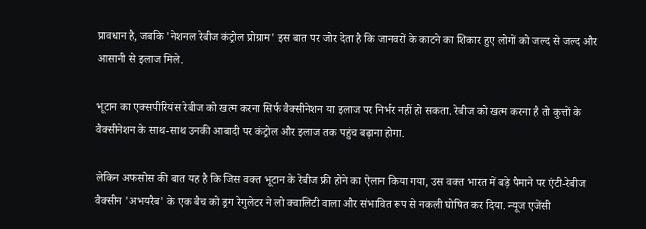प्रावधान है, जबकि 'नेशनल रेबीज कंट्रोल प्रोग्राम' इस बात पर जोर देता है कि जानवरों के काटने का शिकार हुए लोगों को जल्द से जल्द और आसानी से इलाज मिले.

भूटान का एक्सपीरियंस रेबीज को खत्म करना सिर्फ वैक्सीनेशन या इलाज पर निर्भर नहीं हो सकता. रेबीज को खत्म करना है तो कुत्तों के वैक्सीनेशन के साथ-साथ उनकी आबादी पर कंट्रोल और इलाज तक पहुंच बढ़ाना होगा.

लेकिन अफसोस की बात यह है कि जिस वक्त भूटान के रेबीज फ्री होने का ऐलान किया गया, उस वक्त भारत में बड़े पैमाने पर एंटी-रेबीज वैक्सीन 'अभयरैब' के एक बैच को ड्रग रेगुलेटर ने लो क्वालिटी वाला और संभावित रूप से नकली घोषित कर दिया. न्यूज एजेंसी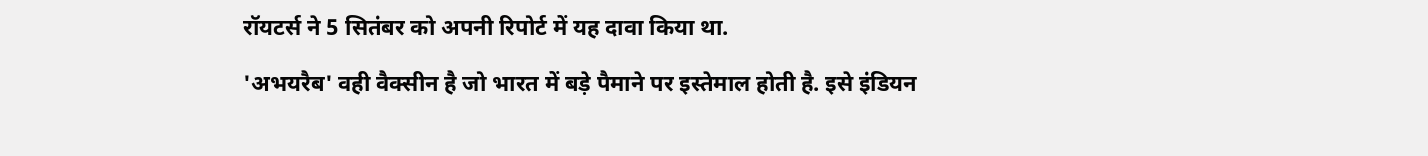रॉयटर्स ने 5 सितंबर को अपनी रिपोर्ट में यह दावा किया था.

'अभयरैब' वही वैक्सीन है जो भारत में बड़े पैमाने पर इस्तेमाल होती है. इसे इंडियन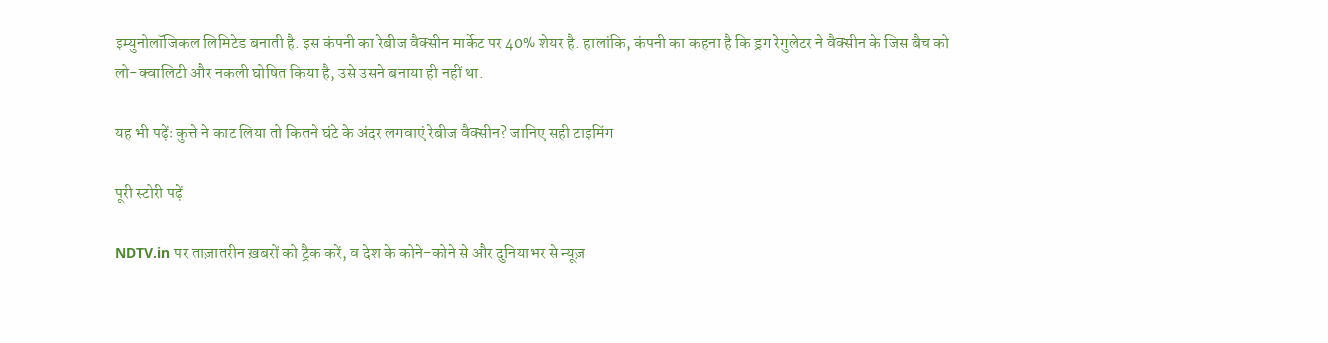इम्युनोलॉजिकल लिमिटेड बनाती है. इस कंपनी का रेबीज वैक्सीन मार्केट पर 40% शेयर है. हालांकि, कंपनी का कहना है कि ड्रग रेगुलेटर ने वैक्सीन के जिस बैच को लो-क्वालिटी और नकली घोषित किया है, उसे उसने बनाया ही नहीं था.

यह भी पढ़ेंः कुत्ते ने काट लिया तो कितने घंटे के अंदर लगवाएं रेबीज वैक्सीन? जानिए सही टाइमिंग

पूरी स्टोरी पढ़ें

NDTV.in पर ताज़ातरीन ख़बरों को ट्रैक करें, व देश के कोने-कोने से और दुनियाभर से न्यूज़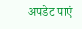अपडेट पाएं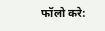फॉलो करे: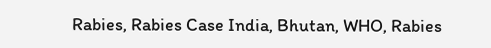Rabies, Rabies Case India, Bhutan, WHO, Rabies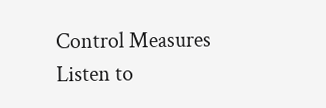Control Measures
Listen to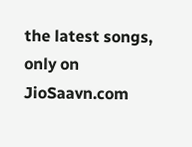the latest songs, only on JioSaavn.com